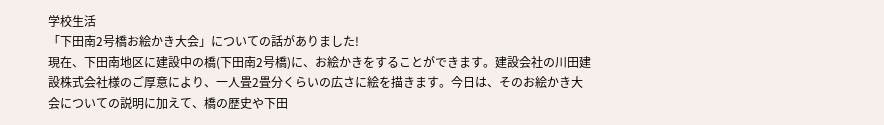学校生活
「下田南2号橋お絵かき大会」についての話がありました!
現在、下田南地区に建設中の橋(下田南2号橋)に、お絵かきをすることができます。建設会社の川田建設株式会社様のご厚意により、一人畳2畳分くらいの広さに絵を描きます。今日は、そのお絵かき大会についての説明に加えて、橋の歴史や下田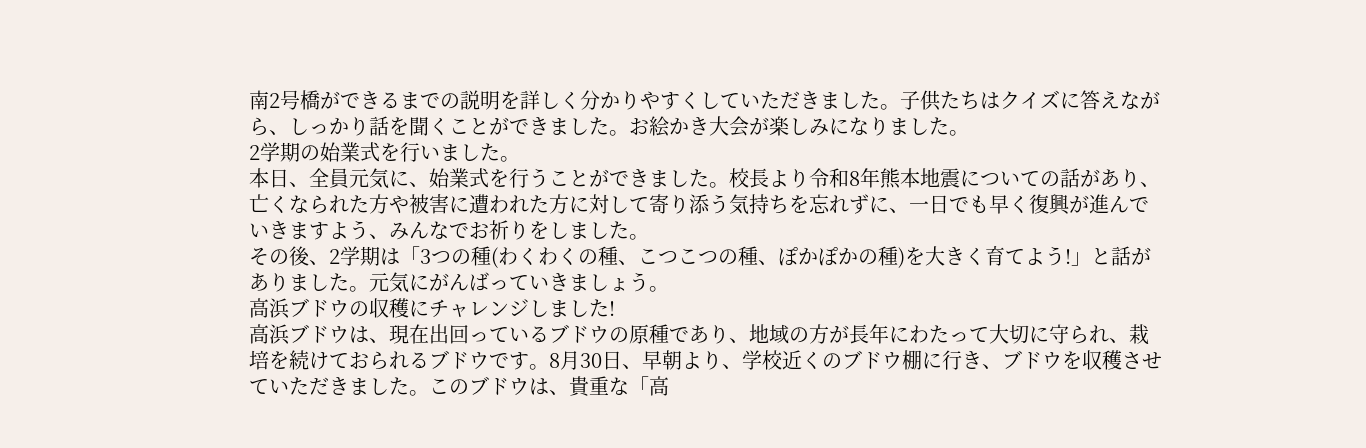南2号橋ができるまでの説明を詳しく分かりやすくしていただきました。子供たちはクイズに答えながら、しっかり話を聞くことができました。お絵かき大会が楽しみになりました。
2学期の始業式を行いました。
本日、全員元気に、始業式を行うことができました。校長より令和8年熊本地震についての話があり、亡くなられた方や被害に遭われた方に対して寄り添う気持ちを忘れずに、一日でも早く復興が進んでいきますよう、みんなでお祈りをしました。
その後、2学期は「3つの種(わくわくの種、こつこつの種、ぽかぽかの種)を大きく育てよう!」と話がありました。元気にがんばっていきましょう。
高浜ブドウの収穫にチャレンジしました!
高浜ブドウは、現在出回っているブドウの原種であり、地域の方が長年にわたって大切に守られ、栽培を続けておられるブドウです。8月30日、早朝より、学校近くのブドウ棚に行き、ブドウを収穫させていただきました。このブドウは、貴重な「高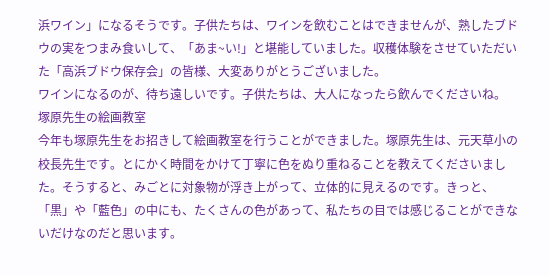浜ワイン」になるそうです。子供たちは、ワインを飲むことはできませんが、熟したブドウの実をつまみ食いして、「あま~い!」と堪能していました。収穫体験をさせていただいた「高浜ブドウ保存会」の皆様、大変ありがとうございました。
ワインになるのが、待ち遠しいです。子供たちは、大人になったら飲んでくださいね。
塚原先生の絵画教室
今年も塚原先生をお招きして絵画教室を行うことができました。塚原先生は、元天草小の校長先生です。とにかく時間をかけて丁寧に色をぬり重ねることを教えてくださいました。そうすると、みごとに対象物が浮き上がって、立体的に見えるのです。きっと、「黒」や「藍色」の中にも、たくさんの色があって、私たちの目では感じることができないだけなのだと思います。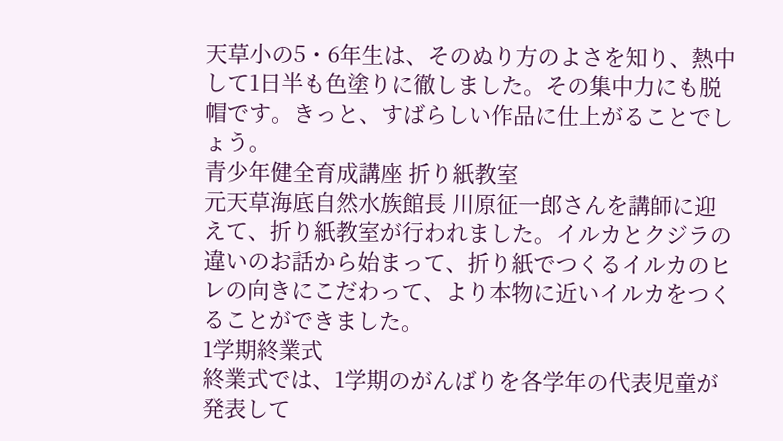天草小の5・6年生は、そのぬり方のよさを知り、熱中して1日半も色塗りに徹しました。その集中力にも脱帽です。きっと、すばらしい作品に仕上がることでしょう。
青少年健全育成講座 折り紙教室
元天草海底自然水族館長 川原征一郎さんを講師に迎えて、折り紙教室が行われました。イルカとクジラの違いのお話から始まって、折り紙でつくるイルカのヒレの向きにこだわって、より本物に近いイルカをつくることができました。
1学期終業式
終業式では、1学期のがんばりを各学年の代表児童が発表して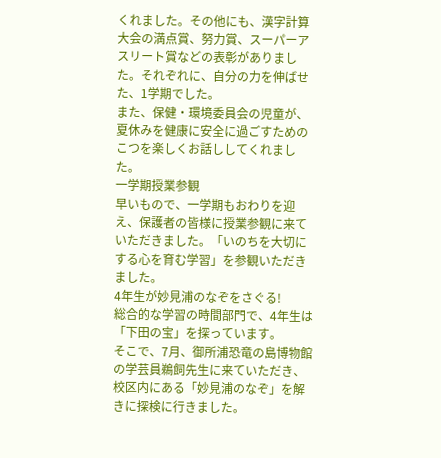くれました。その他にも、漢字計算大会の満点賞、努力賞、スーパーアスリート賞などの表彰がありました。それぞれに、自分の力を伸ばせた、1学期でした。
また、保健・環境委員会の児童が、夏休みを健康に安全に過ごすためのこつを楽しくお話ししてくれました。
一学期授業参観
早いもので、一学期もおわりを迎え、保護者の皆様に授業参観に来ていただきました。「いのちを大切にする心を育む学習」を参観いただきました。
4年生が妙見浦のなぞをさぐる!
総合的な学習の時間部門で、4年生は「下田の宝」を探っています。
そこで、7月、御所浦恐竜の島博物館の学芸員鵜飼先生に来ていただき、校区内にある「妙見浦のなぞ」を解きに探検に行きました。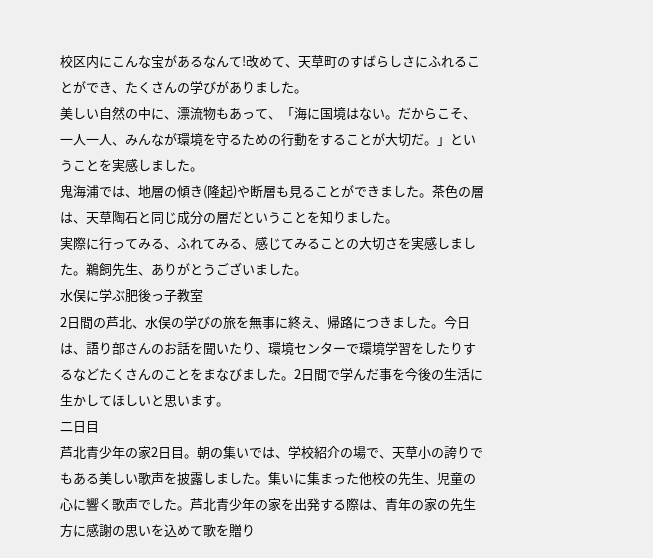校区内にこんな宝があるなんて!改めて、天草町のすばらしさにふれることができ、たくさんの学びがありました。
美しい自然の中に、漂流物もあって、「海に国境はない。だからこそ、一人一人、みんなが環境を守るための行動をすることが大切だ。」ということを実感しました。
鬼海浦では、地層の傾き(隆起)や断層も見ることができました。茶色の層は、天草陶石と同じ成分の層だということを知りました。
実際に行ってみる、ふれてみる、感じてみることの大切さを実感しました。鵜飼先生、ありがとうございました。
水俣に学ぶ肥後っ子教室
2日間の芦北、水俣の学びの旅を無事に終え、帰路につきました。今日は、語り部さんのお話を聞いたり、環境センターで環境学習をしたりするなどたくさんのことをまなびました。2日間で学んだ事を今後の生活に生かしてほしいと思います。
二日目
芦北青少年の家2日目。朝の集いでは、学校紹介の場で、天草小の誇りでもある美しい歌声を披露しました。集いに集まった他校の先生、児童の心に響く歌声でした。芦北青少年の家を出発する際は、青年の家の先生方に感謝の思いを込めて歌を贈り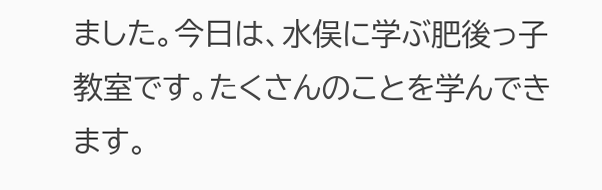ました。今日は、水俣に学ぶ肥後っ子教室です。たくさんのことを学んできます。